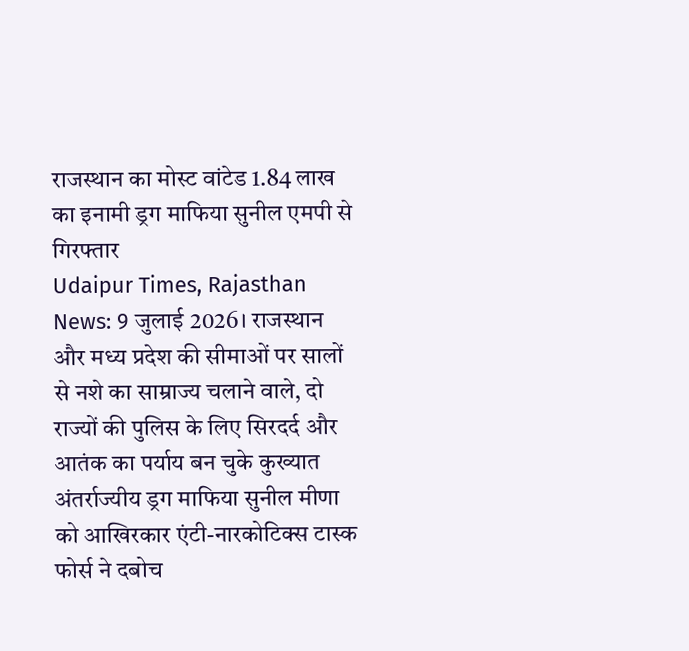राजस्थान का मोस्ट वांटेड 1.84 लाख का इनामी ड्रग माफिया सुनील एमपी से गिरफ्तार
Udaipur Times, Rajasthan News: 9 जुलाई 2026। राजस्थान और मध्य प्रदेश की सीमाओं पर सालों से नशे का साम्राज्य चलाने वाले, दो राज्यों की पुलिस के लिए सिरदर्द और आतंक का पर्याय बन चुके कुख्यात अंतर्राज्यीय ड्रग माफिया सुनील मीणा को आखिरकार एंटी-नारकोटिक्स टास्क फोर्स ने दबोच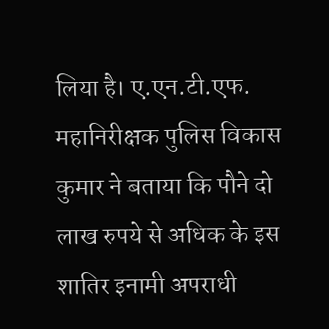लिया है। ए.एन.टी.एफ. महानिरीक्षक पुलिस विकास कुमार ने बताया कि पौने दो लाख रुपये से अधिक के इस शातिर इनामी अपराधी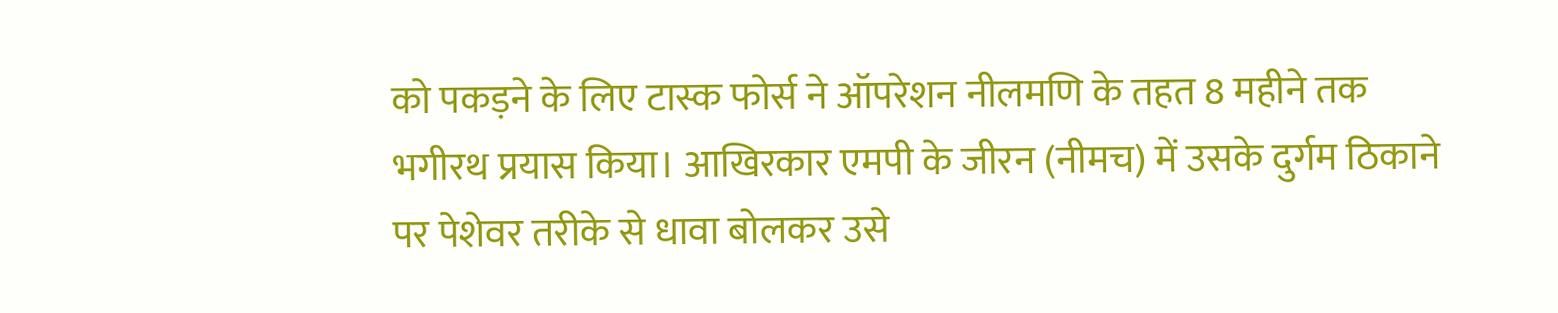को पकड़ने के लिए टास्क फोर्स ने ऑपरेशन नीलमणि के तहत 8 महीने तक भगीरथ प्रयास किया। आखिरकार एमपी के जीरन (नीमच) में उसके दुर्गम ठिकाने पर पेशेवर तरीके से धावा बोलकर उसे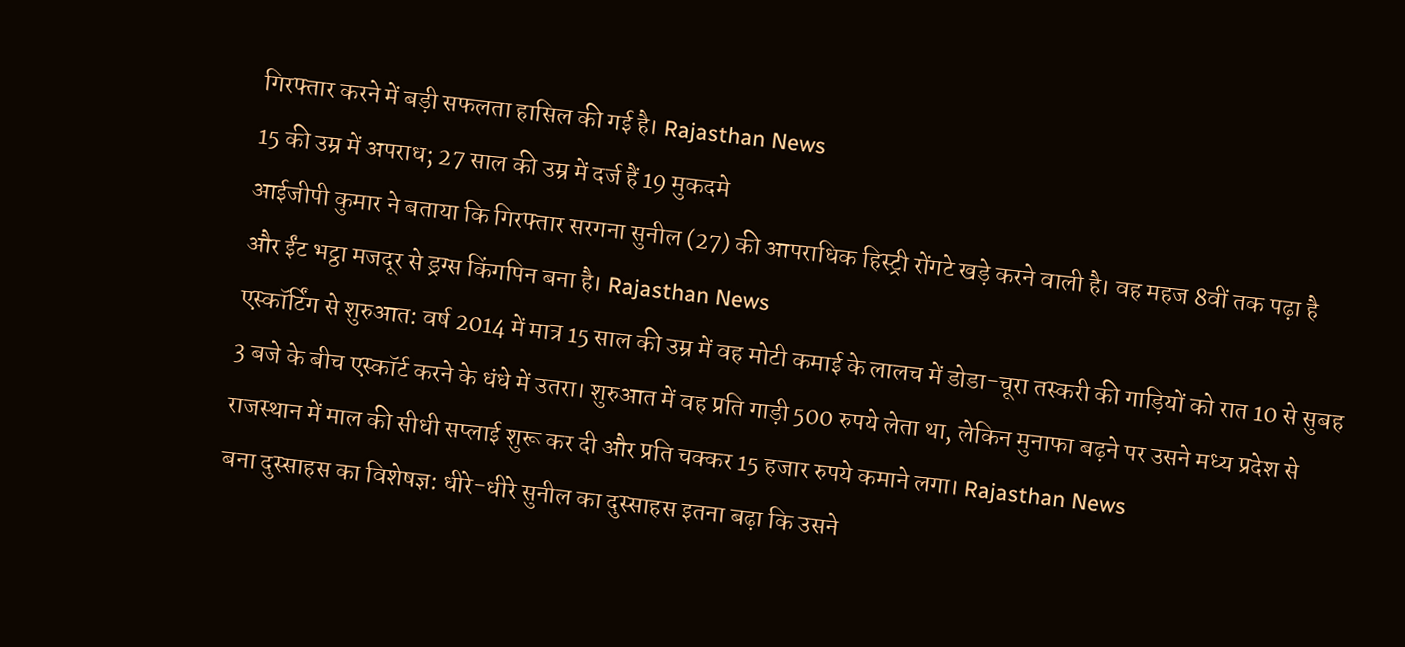गिरफ्तार करने में बड़ी सफलता हासिल की गई है। Rajasthan News
15 की उम्र में अपराध; 27 साल की उम्र में दर्ज हैं 19 मुकदमे
आईजीपी कुमार ने बताया कि गिरफ्तार सरगना सुनील (27) की आपराधिक हिस्ट्री रोंगटे खड़े करने वाली है। वह महज 8वीं तक पढ़ा है और ईंट भट्ठा मजदूर से ड्रग्स किंगपिन बना है। Rajasthan News
एस्कॉर्टिंग से शुरुआत: वर्ष 2014 में मात्र 15 साल की उम्र में वह मोटी कमाई के लालच में डोडा-चूरा तस्करी की गाड़ियों को रात 10 से सुबह 3 बजे के बीच एस्कॉर्ट करने के धंधे में उतरा। शुरुआत में वह प्रति गाड़ी 500 रुपये लेता था, लेकिन मुनाफा बढ़ने पर उसने मध्य प्रदेश से राजस्थान में माल की सीधी सप्लाई शुरू कर दी और प्रति चक्कर 15 हजार रुपये कमाने लगा। Rajasthan News
बना दुस्साहस का विशेषज्ञ: धीरे-धीरे सुनील का दुस्साहस इतना बढ़ा कि उसने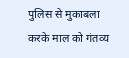पुलिस से मुकाबला करके माल को गंतव्य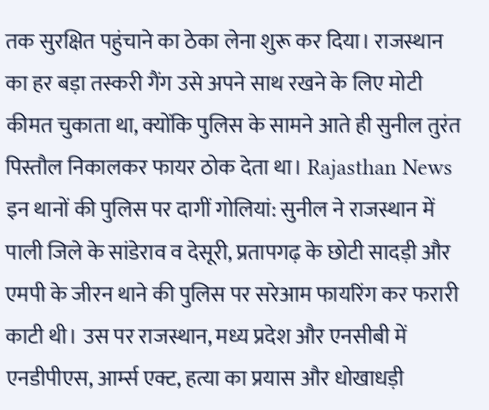तक सुरक्षित पहुंचाने का ठेका लेना शुरू कर दिया। राजस्थान का हर बड़ा तस्करी गैंग उसे अपने साथ रखने के लिए मोटी कीमत चुकाता था, क्योंकि पुलिस के सामने आते ही सुनील तुरंत पिस्तौल निकालकर फायर ठोक देता था। Rajasthan News
इन थानों की पुलिस पर दागीं गोलियां: सुनील ने राजस्थान में पाली जिले के सांडेराव व देसूरी, प्रतापगढ़ के छोटी सादड़ी और एमपी के जीरन थाने की पुलिस पर सरेआम फायरिंग कर फरारी काटी थी। उस पर राजस्थान, मध्य प्रदेश और एनसीबी में एनडीपीएस, आर्म्स एक्ट, हत्या का प्रयास और धोखाधड़ी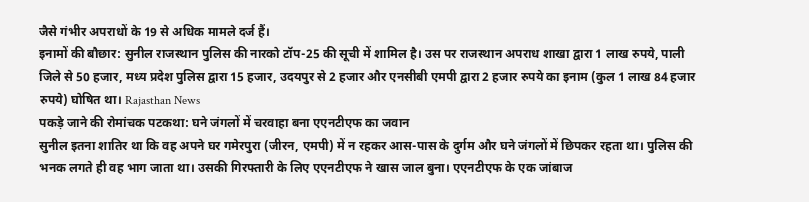जैसे गंभीर अपराधों के 19 से अधिक मामले दर्ज हैं।
इनामों की बौछार: सुनील राजस्थान पुलिस की नारको टॉप-25 की सूची में शामिल है। उस पर राजस्थान अपराध शाखा द्वारा 1 लाख रुपये, पाली जिले से 50 हजार, मध्य प्रदेश पुलिस द्वारा 15 हजार, उदयपुर से 2 हजार और एनसीबी एमपी द्वारा 2 हजार रुपये का इनाम (कुल 1 लाख 84 हजार रुपये) घोषित था। Rajasthan News
पकड़े जाने की रोमांचक पटकथा: घने जंगलों में चरवाहा बना एएनटीएफ का जवान
सुनील इतना शातिर था कि वह अपने घर गमेरपुरा (जीरन, एमपी) में न रहकर आस-पास के दुर्गम और घने जंगलों में छिपकर रहता था। पुलिस की भनक लगते ही वह भाग जाता था। उसकी गिरफ्तारी के लिए एएनटीएफ ने खास जाल बुना। एएनटीएफ के एक जांबाज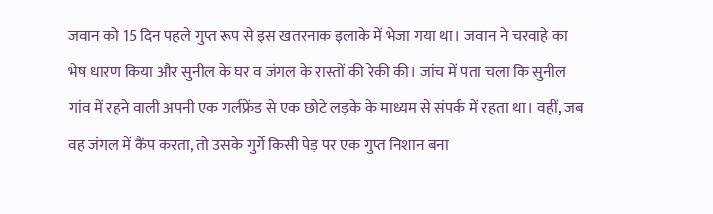जवान को 15 दिन पहले गुप्त रूप से इस खतरनाक इलाके में भेजा गया था। जवान ने चरवाहे का भेष धारण किया और सुनील के घर व जंगल के रास्तों की रेकी की। जांच में पता चला कि सुनील गांव में रहने वाली अपनी एक गर्लफ्रेंड से एक छोटे लड़के के माध्यम से संपर्क में रहता था। वहीं, जब वह जंगल में कैंप करता, तो उसके गुर्गे किसी पेड़ पर एक गुप्त निशान बना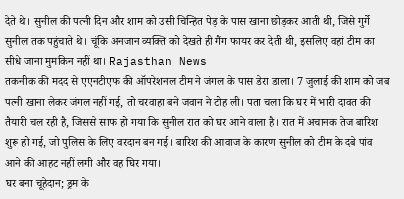देते थे। सुनील की पत्नी दिन और शाम को उसी चिन्हित पेड़ के पास खाना छोड़कर आती थी, जिसे गुर्गे सुनील तक पहुंचाते थे। चूंकि अनजान व्यक्ति को देखते ही गैंग फायर कर देती थी, इसलिए वहां टीम का सीधे जाना मुमकिन नहीं था। Rajasthan News
तकनीक की मदद से एएनटीएफ की ऑपरेशनल टीम ने जंगल के पास डेरा डाला। 7 जुलाई की शाम को जब पत्नी खाना लेकर जंगल नहीं गई, तो चरवाहा बने जवान ने टोह ली। पता चला कि घर में भारी दावत की तैयारी चल रही है, जिससे साफ हो गया कि सुनील रात को घर आने वाला है। रात में अचानक तेज बारिश शुरू हो गई, जो पुलिस के लिए वरदान बन गई। बारिश की आवाज के कारण सुनील को टीम के दबे पांव आने की आहट नहीं लगी और वह घिर गया।
घर बना चूहेदान; ड्रम के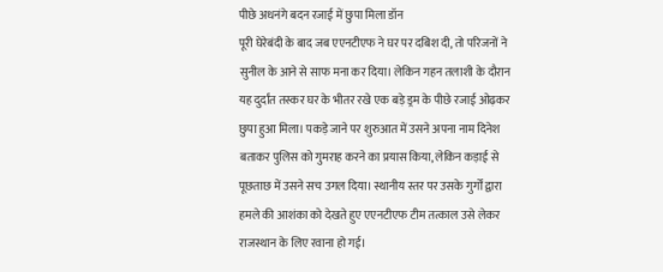पीछे अधनंगे बदन रजाई में छुपा मिला डॉन
पूरी घेरेबंदी के बाद जब एएनटीएफ ने घर पर दबिश दी, तो परिजनों ने सुनील के आने से साफ मना कर दिया। लेकिन गहन तलाशी के दौरान यह दुर्दांत तस्कर घर के भीतर रखे एक बड़े ड्रम के पीछे रजाई ओढ़कर छुपा हुआ मिला। पकड़े जाने पर शुरुआत में उसने अपना नाम दिनेश बताकर पुलिस को गुमराह करने का प्रयास किया, लेकिन कड़ाई से पूछताछ में उसने सच उगल दिया। स्थानीय स्तर पर उसके गुर्गों द्वारा हमले की आशंका को देखते हुए एएनटीएफ टीम तत्काल उसे लेकर राजस्थान के लिए रवाना हो गई।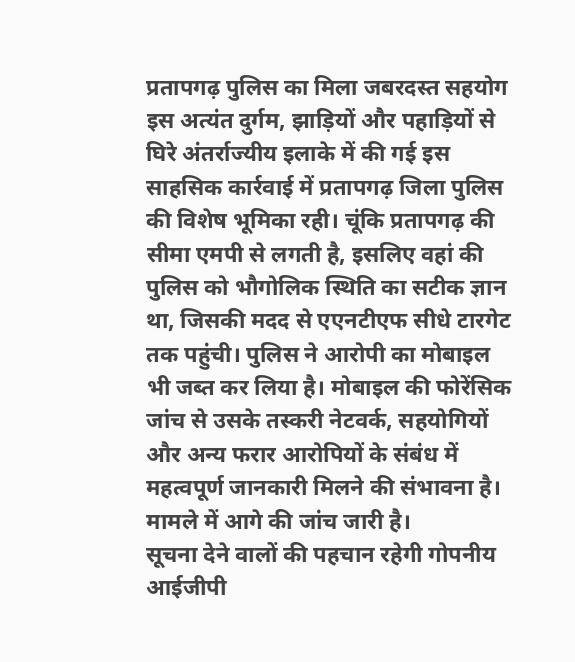प्रतापगढ़ पुलिस का मिला जबरदस्त सहयोग
इस अत्यंत दुर्गम, झाड़ियों और पहाड़ियों से घिरे अंतर्राज्यीय इलाके में की गई इस साहसिक कार्रवाई में प्रतापगढ़ जिला पुलिस की विशेष भूमिका रही। चूंकि प्रतापगढ़ की सीमा एमपी से लगती है, इसलिए वहां की पुलिस को भौगोलिक स्थिति का सटीक ज्ञान था, जिसकी मदद से एएनटीएफ सीधे टारगेट तक पहुंची। पुलिस ने आरोपी का मोबाइल भी जब्त कर लिया है। मोबाइल की फोरेंसिक जांच से उसके तस्करी नेटवर्क, सहयोगियों और अन्य फरार आरोपियों के संबंध में महत्वपूर्ण जानकारी मिलने की संभावना है। मामले में आगे की जांच जारी है।
सूचना देने वालों की पहचान रहेगी गोपनीय
आईजीपी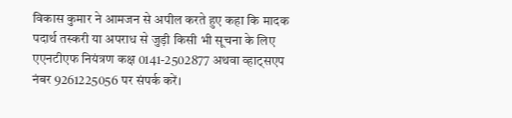विकास कुमार ने आमजन से अपील करते हुए कहा कि मादक पदार्थ तस्करी या अपराध से जुड़ी किसी भी सूचना के लिए एएनटीएफ नियंत्रण कक्ष 0141-2502877 अथवा व्हाट्सएप नंबर 9261225056 पर संपर्क करें।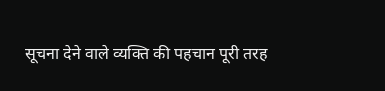सूचना देने वाले व्यक्ति की पहचान पूरी तरह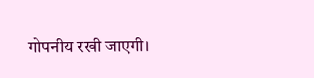गोपनीय रखी जाएगी।